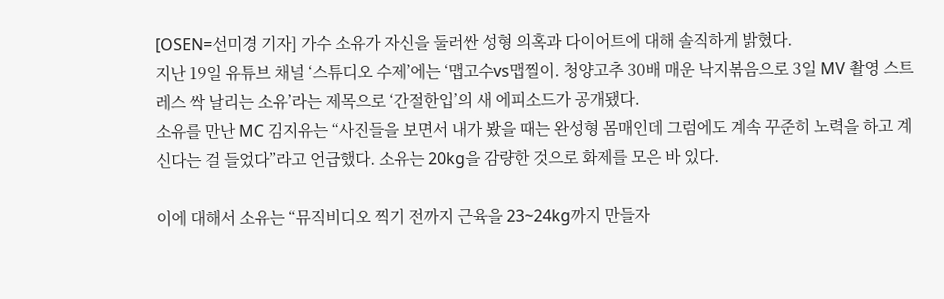[OSEN=선미경 기자] 가수 소유가 자신을 둘러싼 성형 의혹과 다이어트에 대해 솔직하게 밝혔다.
지난 19일 유튜브 채널 ‘스튜디오 수제’에는 ‘맵고수vs맵찔이. 청양고추 30배 매운 낙지볶음으로 3일 MV 촬영 스트레스 싹 날리는 소유’라는 제목으로 ‘간절한입’의 새 에피소드가 공개됐다.
소유를 만난 MC 김지유는 “사진들을 보면서 내가 봤을 때는 완성형 몸매인데 그럼에도 계속 꾸준히 노력을 하고 계신다는 걸 들었다”라고 언급했다. 소유는 20kg을 감량한 것으로 화제를 모은 바 있다.

이에 대해서 소유는 “뮤직비디오 찍기 전까지 근육을 23~24kg까지 만들자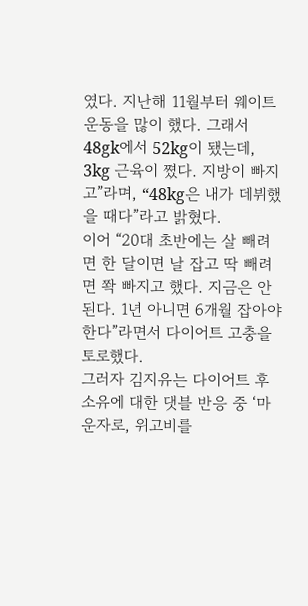였다. 지난해 11월부터 웨이트 운동을 많이 했다. 그래서 48gk에서 52kg이 됐는데, 3kg 근육이 쪘다. 지방이 빠지고”라며, “48kg은 내가 데뷔했을 때다”라고 밝혔다.
이어 “20대 초반에는 살 빼려면 한 달이면 날 잡고 딱 빼려면 쫙 빠지고 했다. 지금은 안 된다. 1년 아니면 6개월 잡아야 한다”라면서 다이어트 고충을 토로했다.
그러자 김지유는 다이어트 후 소유에 대한 댓블 반응 중 ‘마운자로, 위고비를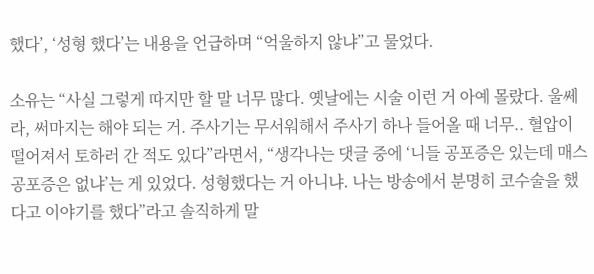했다’, ‘성형 했다’는 내용을 언급하며 “억울하지 않냐”고 물었다.

소유는 “사실 그렇게 따지만 할 말 너무 많다. 옛날에는 시술 이런 거 아예 몰랐다. 울쎄라, 써마지는 해야 되는 거. 주사기는 무서워해서 주사기 하나 들어올 때 너무.. 혈압이 떨어져서 토하러 간 적도 있다”라면서, “생각나는 댓글 중에 ‘니들 공포증은 있는데 매스 공포증은 없냐’는 게 있었다. 성형했다는 거 아니냐. 나는 방송에서 분명히 코수술을 했다고 이야기를 했다”라고 솔직하게 말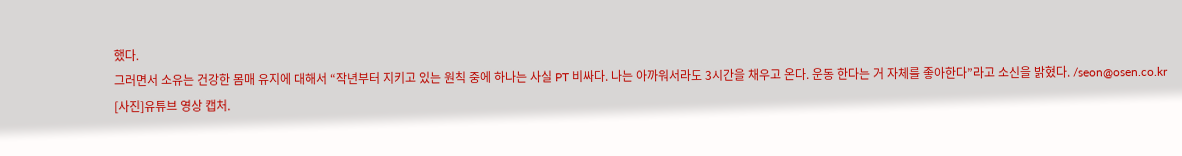했다.
그러면서 소유는 건강한 몸매 유지에 대해서 “작년부터 지키고 있는 원칙 중에 하나는 사실 PT 비싸다. 나는 아까워서라도 3시간을 채우고 온다. 운동 한다는 거 자체를 좋아한다”라고 소신을 밝혔다. /seon@osen.co.kr
[사진]유튜브 영상 캡처.